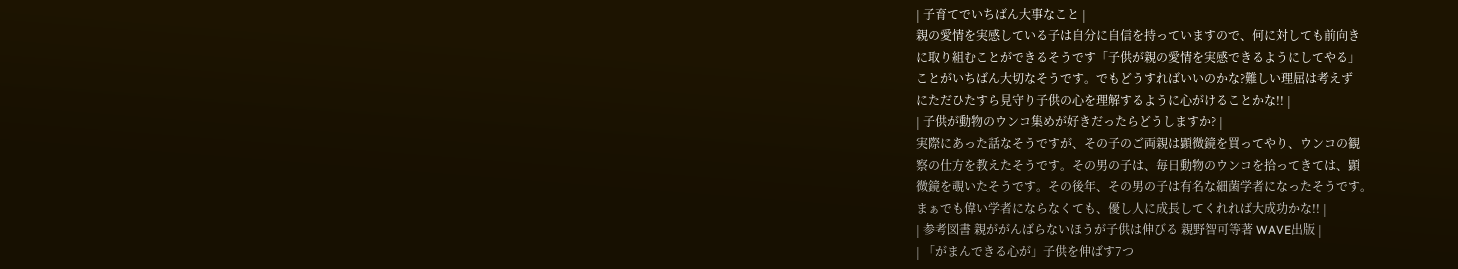| 子育てでいちばん大事なこと |
親の愛情を実感している子は自分に自信を持っていますので、何に対しても前向き
に取り組むことができるそうです「子供が親の愛情を実感できるようにしてやる」
ことがいちばん大切なそうです。でもどうすればいいのかな?難しい理屈は考えず
にただひたすら見守り子供の心を理解するように心がけることかな!! |
| 子供が動物のウンコ集めが好きだったらどうしますか? |
実際にあった話なそうですが、その子のご両親は顕微鏡を買ってやり、ウンコの観
察の仕方を教えたそうです。その男の子は、毎日動物のウンコを拾ってきては、顕
微鏡を覗いたそうです。その後年、その男の子は有名な細菌学者になったそうです。
まぁでも偉い学者にならなくても、優し人に成長してくれれば大成功かな!! |
| 参考図書 親ががんばらないほうが子供は伸びる 親野智可等著 WAVE出版 |
| 「がまんできる心が」子供を伸ばす7つ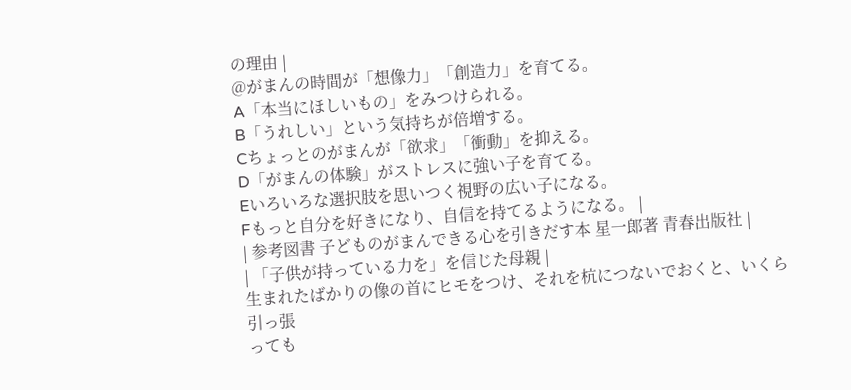の理由 |
@がまんの時間が「想像力」「創造力」を育てる。
A「本当にほしいもの」をみつけられる。
B「うれしい」という気持ちが倍増する。
Cちょっとのがまんが「欲求」「衝動」を抑える。
D「がまんの体験」がストレスに強い子を育てる。
Eいろいろな選択肢を思いつく視野の広い子になる。
Fもっと自分を好きになり、自信を持てるようになる。 |
| 参考図書 子どものがまんできる心を引きだす本 星一郎著 青春出版社 |
| 「子供が持っている力を」を信じた母親 |
生まれたばかりの像の首にヒモをつけ、それを杭につないでおくと、いくら引っ張
っても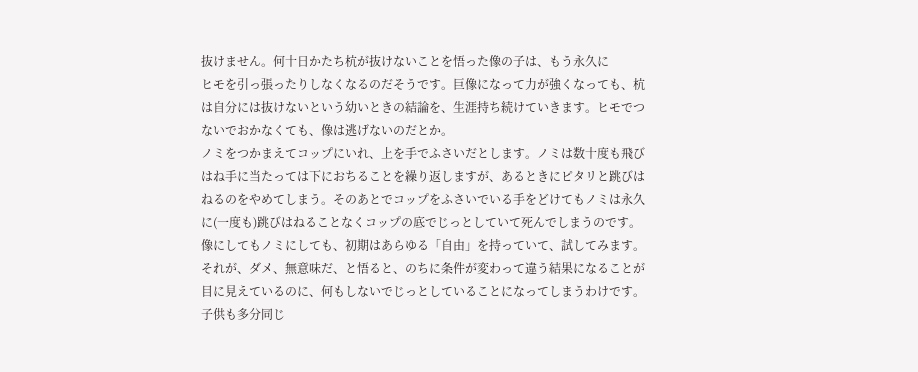抜けません。何十日かたち杭が抜けないことを悟った像の子は、もう永久に
ヒモを引っ張ったりしなくなるのだそうです。巨像になって力が強くなっても、杭
は自分には抜けないという幼いときの結論を、生涯持ち続けていきます。ヒモでつ
ないでおかなくても、像は逃げないのだとか。
ノミをつかまえてコップにいれ、上を手でふさいだとします。ノミは数十度も飛び
はね手に当たっては下におちることを繰り返しますが、あるときにピタリと跳びは
ねるのをやめてしまう。そのあとでコップをふさいでいる手をどけてもノミは永久
に(一度も)跳びはねることなくコップの底でじっとしていて死んでしまうのです。
像にしてもノミにしても、初期はあらゆる「自由」を持っていて、試してみます。
それが、ダメ、無意味だ、と悟ると、のちに条件が変わって違う結果になることが
目に見えているのに、何もしないでじっとしていることになってしまうわけです。
子供も多分同じ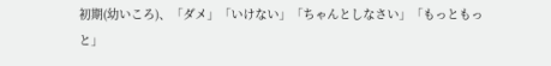初期(幼いころ)、「ダメ」「いけない」「ちゃんとしなさい」「もっともっと」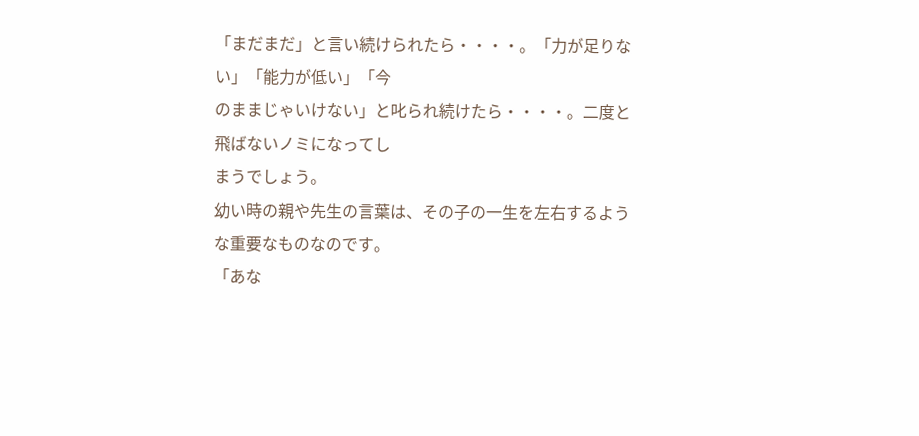「まだまだ」と言い続けられたら・・・・。「力が足りない」「能力が低い」「今
のままじゃいけない」と叱られ続けたら・・・・。二度と飛ばないノミになってし
まうでしょう。
幼い時の親や先生の言葉は、その子の一生を左右するような重要なものなのです。
「あな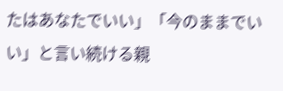たはあなたでいい」「今のままでいい」と言い続ける親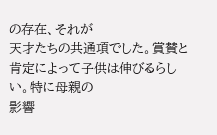の存在、それが
天才たちの共通項でした。賞賛と肯定によって子供は伸びるらしい。特に母親の
影響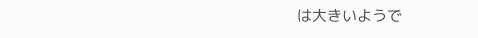は大きいようで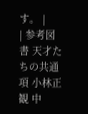す。 |
| 参考図書 天才たちの共通項 小林正観 中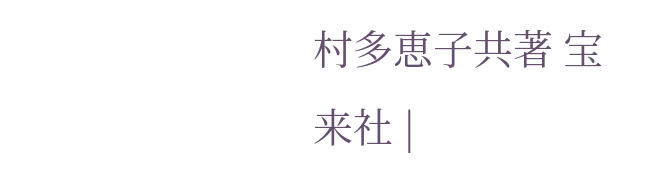村多恵子共著 宝来社 |